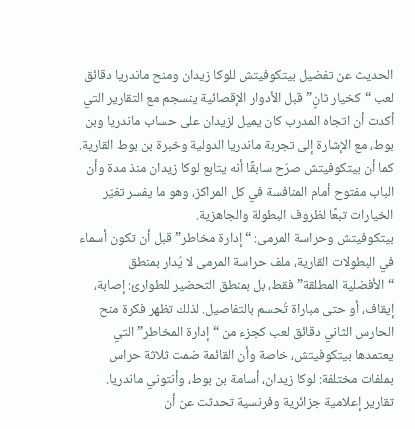الحديث عن تفضيل بيتكوفيتش للوكا زيدان ومنح ماندريا دقائق لعب “كخيار ثانٍ” قبل الأدوار الإقصائية ينسجم مع التقارير التي أكدت أن اتجاه المدرب كان يميل لزيدان على حساب ماندريا وبن بوط، مع الإشارة إلى تجربة ماندريا الدولية وخبرة بن بوط القارية. كما أن بيتكوفيتش صرّح سابقًا أنه يتابع لوكا زيدان منذ مدة وأن الباب مفتوح أمام المنافسة في كل المراكز، وهو ما يفسر تغيّر الخيارات تبعًا لظروف البطولة والجاهزية.
بيتكوفيتش وحراسة المرمى: “إدارة مخاطر” قبل أن تكون أسماء
في البطولات القارية، ملف حراسة المرمى لا يُدار بمنطق “الأفضلية المطلقة” فقط، بل بمنطق التحضير للطوارئ: إصابة، إيقاف، أو حتى مباراة تُحسم بالتفاصيل. لذلك تظهر فكرة منح الحارس الثاني دقائق لعب كجزء من “إدارة المخاطر” التي يعتمدها بيتكوفيتش، خاصة وأن القائمة ضمت ثلاثة حراس بملفات مختلفة: لوكا زيدان، أسامة بن بوط، وأنتوني ماندريا. تقارير إعلامية جزائرية وفرنسية تحدثت عن أن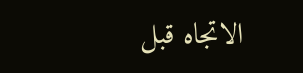الاتجاه قبل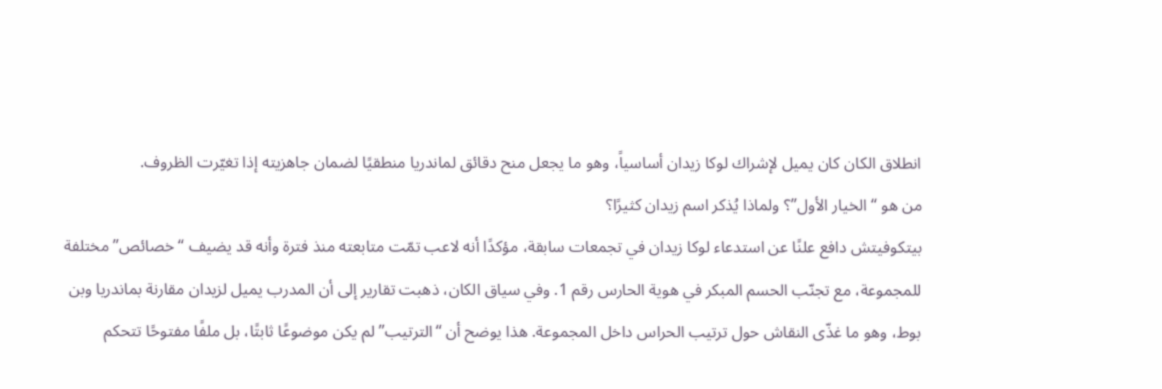انطلاق الكان كان يميل لإشراك لوكا زيدان أساسياً، وهو ما يجعل منح دقائق لماندريا منطقيًا لضمان جاهزيته إذا تغيّرت الظروف.
من هو “الخيار الأول”؟ ولماذا يُذكر اسم زيدان كثيرًا؟
بيتكوفيتش دافع علنًا عن استدعاء لوكا زيدان في تجمعات سابقة، مؤكدًا أنه لاعب تمّت متابعته منذ فترة وأنه قد يضيف “خصائص” مختلفة للمجموعة، مع تجنّب الحسم المبكر في هوية الحارس رقم 1. وفي سياق الكان، ذهبت تقارير إلى أن المدرب يميل لزيدان مقارنة بماندريا وبن بوط، وهو ما غذّى النقاش حول ترتيب الحراس داخل المجموعة. هذا يوضح أن “الترتيب” لم يكن موضوعًا ثابتًا، بل ملفًا مفتوحًا تتحكم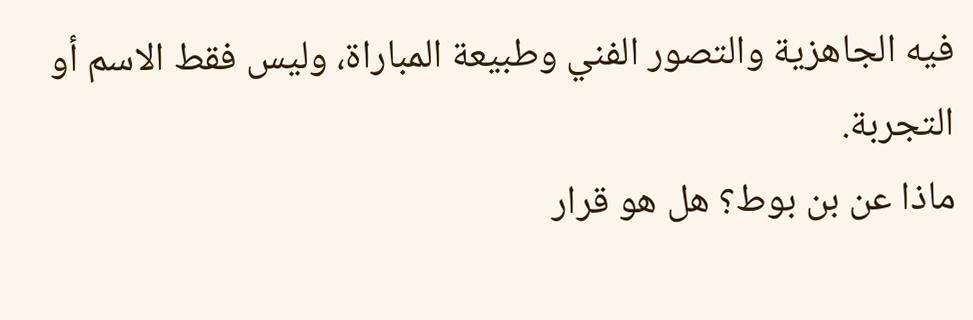فيه الجاهزية والتصور الفني وطبيعة المباراة، وليس فقط الاسم أو التجربة.
ماذا عن بن بوط؟ هل هو قرار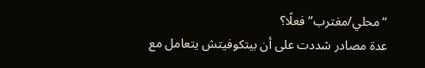“محلي/مغترب” فعلًا؟
عدة مصادر شددت على أن بيتكوفيتش يتعامل مع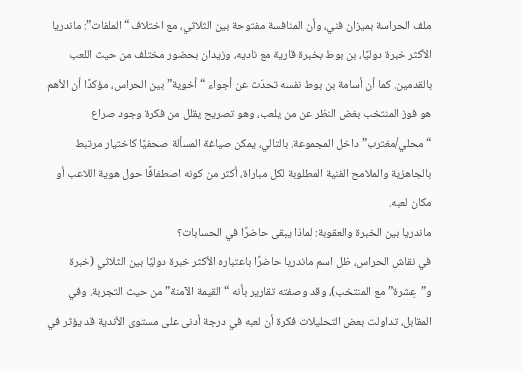ملف الحراسة بميزان فني، وأن المنافسة مفتوحة بين الثلاثي، مع اختلاف “الملفات”: ماندريا الأكثر خبرة دوليًا، بن بوط بخبرة قارية مع ناديه، وزيدان بحضور مختلف من حيث اللعب بالقدمين. كما أن أسامة بن بوط نفسه تحدّث عن أجواء “أخوية” بين الحراس، مؤكدًا أن الأهم هو فوز المنتخب بغض النظر عن من يلعب، وهو تصريح يقلل من فكرة وجود صراع “محلي/مغترب” داخل المجموعة. بالتالي، يمكن صياغة المسألة صحفيًا كاختيار مرتبط بالجاهزية والملامح الفنية المطلوبة لكل مباراة، أكثر من كونه اصطفافًا حول هوية اللاعب أو مكان لعبه.
ماندريا بين الخبرة والعقوبة: لماذا يبقى حاضرًا في الحسابات؟
في نقاش الحراس، ظل اسم ماندريا حاضرًا باعتباره الأكثر خبرة دوليًا بين الثلاثي (خبرة و”عِشرة” مع المنتخب)، وقد وصفته تقارير بأنه “القيمة الآمنة” من حيث التجربة. وفي المقابل، تداولت بعض التحليلات فكرة أن لعبه في درجة أدنى على مستوى الأندية قد يؤثر في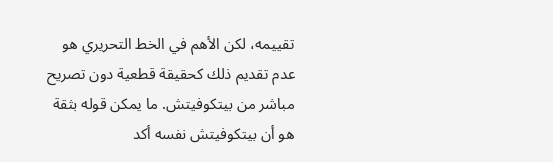تقييمه، لكن الأهم في الخط التحريري هو عدم تقديم ذلك كحقيقة قطعية دون تصريح مباشر من بيتكوفيتش. ما يمكن قوله بثقة هو أن بيتكوفيتش نفسه أكد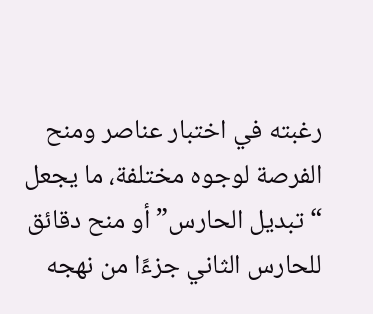رغبته في اختبار عناصر ومنح الفرصة لوجوه مختلفة، ما يجعل “تبديل الحارس” أو منح دقائق للحارس الثاني جزءًا من نهجه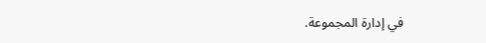في إدارة المجموعة.